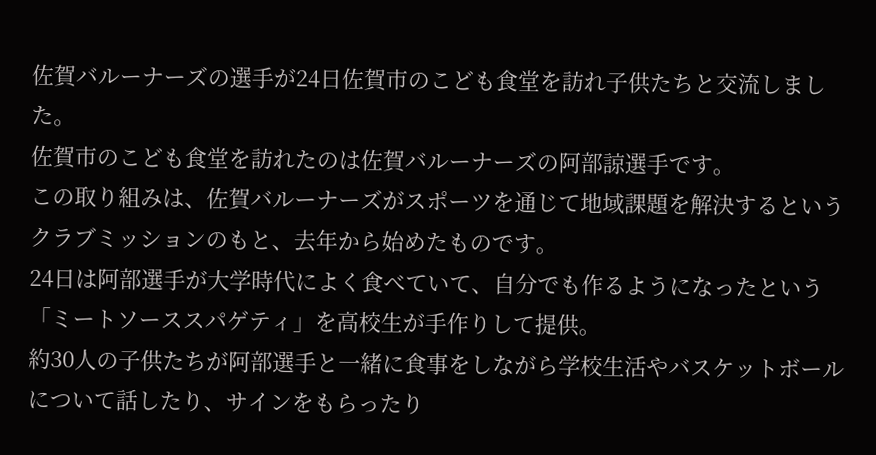佐賀バルーナーズの選手が24日佐賀市のこども食堂を訪れ子供たちと交流しました。
佐賀市のこども食堂を訪れたのは佐賀バルーナーズの阿部諒選手です。
この取り組みは、佐賀バルーナーズがスポーツを通じて地域課題を解決するというクラブミッションのもと、去年から始めたものです。
24日は阿部選手が大学時代によく食べていて、自分でも作るようになったという「ミートソーススパゲティ」を高校生が手作りして提供。
約30人の子供たちが阿部選手と一緒に食事をしながら学校生活やバスケットボールについて話したり、サインをもらったり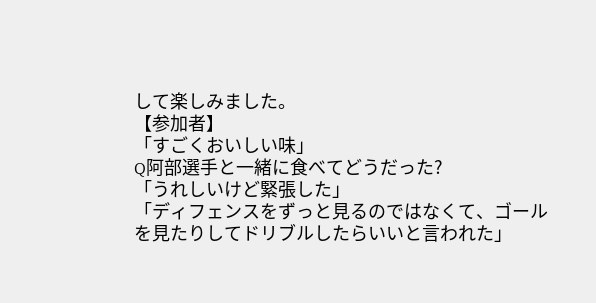して楽しみました。
【参加者】
「すごくおいしい味」
Q阿部選手と一緒に食べてどうだった?
「うれしいけど緊張した」
「ディフェンスをずっと見るのではなくて、ゴールを見たりしてドリブルしたらいいと言われた」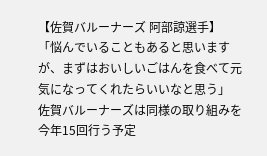【佐賀バルーナーズ 阿部諒選手】
「悩んでいることもあると思いますが、まずはおいしいごはんを食べて元気になってくれたらいいなと思う」
佐賀バルーナーズは同様の取り組みを今年15回行う予定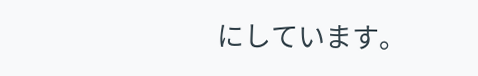にしています。